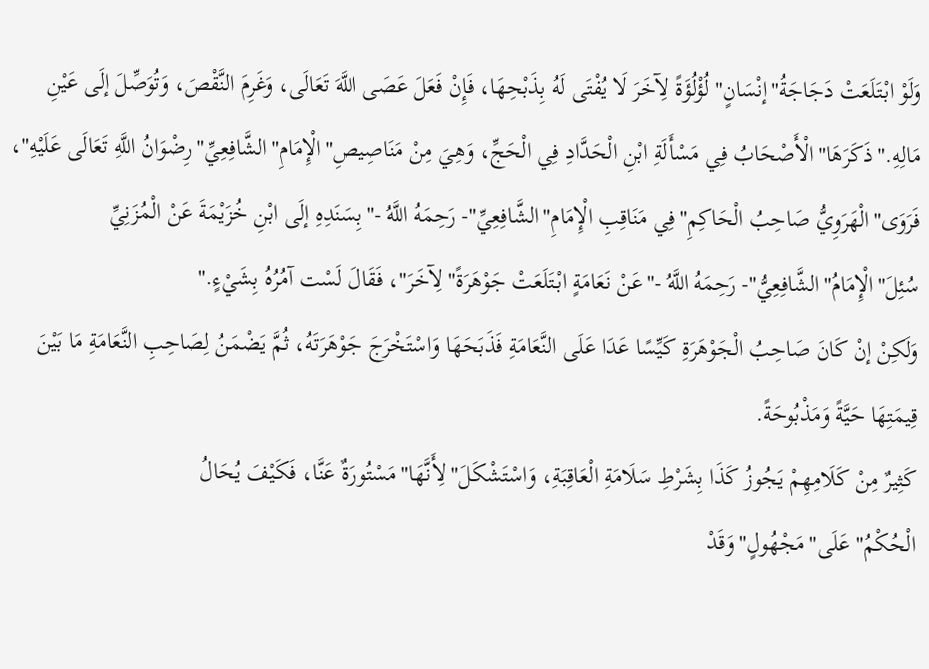وَلَوْ ابْتَلَعَتْ دَجَاجَةُ"إنْسَانٍ"لُؤْلُؤَةً لِآخَرَ لَا يُفْتَى لَهُ بِذَبْحِهَا، فَإِنْ فَعَلَ عَصَى اللَّهَ تَعَالَى، وَغَرِمَ النَّقْصَ، وَتُوَصِّلَ إلَى عَيْنِ مَالِهِ."ذَكَرَهَا"الْأَصْحَابُ فِي مَسْأَلَةِ ابْنِ الْحَدَّادِ فِي الْحَجِّ، وَهِيَ مِنْ مَنَاصِيصِ"الْإِمَامِ"الشَّافِعِيِّ"رِضْوَانُ اللَّهِ تَعَالَى عَلَيْهِ"، فَرَوَى"الْهَرَوِيُّ صَاحِبُ الْحَاكِمِ"فِي مَنَاقِبِ الْإِمَامِ"الشَّافِعِيِّ"- رَحِمَهُ اللَّهُ -"بِسَنَدِهِ إلَى ابْنِ خُزَيْمَةَ عَنْ الْمُزَنِيِّ سُئِلَ"الْإِمَامُ"الشَّافِعِيُّ"- رَحِمَهُ اللَّهُ -"عَنْ نَعَامَةٍ ابْتَلَعَتْ جَوْهَرَةً"لِآخَرَ"، فَقَالَ لَسْت آمُرُهُ بِشَيْءٍ."
وَلَكِنْ إنْ كَانَ صَاحِبُ الْجَوْهَرَةِ كَيِّسًا عَدَا عَلَى النَّعَامَةِ فَذَبَحَهَا وَاسْتَخْرَجَ جَوْهَرَتَهُ، ثُمَّ يَضْمَنُ لِصَاحِبِ النَّعَامَةِ مَا بَيْنَ قِيمَتِهَا حَيَّةً وَمَذْبُوحَةً.
كَثِيرٌ مِنْ كَلَامِهِمْ يَجُوزُ كَذَا بِشَرْطِ سَلَامَةِ الْعَاقِبَةِ، وَاسْتَشْكَلَ"لِأَنَّهَا"مَسْتُورَةٌ عَنَّا، فَكَيْفَ يُحَالُ الْحُكْمُ"عَلَى"مَجْهُولٍ"وَقَدْ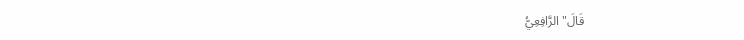قَالَ"الرَّافِعِيُّ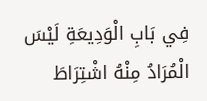فِي بَابِ الْوَدِيعَةِ لَيْسَ الْمُرَادُ مِنْهُ اشْتِرَاطَ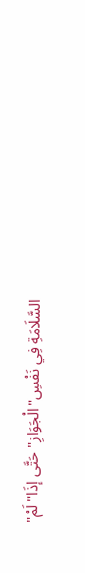السَّلَامَةِ فِي نَفْسِ"الْجَوَازِ"حَتَّى إذَا"لَمْ"